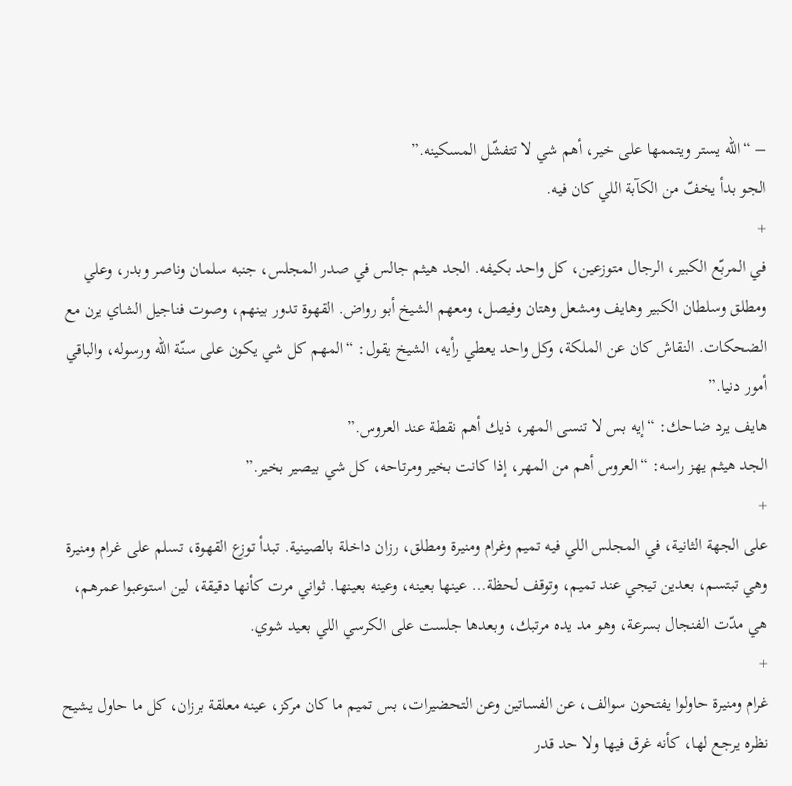– “الله يستر ويتممها على خير، أهم شي لا تتفشّل المسكينه.”
الجو بدأ يخفّ من الكآبة اللي كان فيه.
+
في المربّع الكبير، الرجال متوزعين، كل واحد بكيفه. الجد هيثم جالس في صدر المجلس، جنبه سلمان وناصر وبدر، وعلي ومطلق وسلطان الكبير وهايف ومشعل وهتان وفيصل، ومعهم الشيخ أبو رواض. القهوة تدور بينهم، وصوت فناجيل الشاي يرن مع الضحكات. النقاش كان عن الملكة، وكل واحد يعطي رأيه، الشيخ يقول: “المهم كل شي يكون على سنّة الله ورسوله، والباقي أمور دنيا.”
هايف يرد ضاحك: “إيه بس لا تنسى المهر، ذيك أهم نقطة عند العروس.”
الجد هيثم يهز راسه: “العروس أهم من المهر، إذا كانت بخير ومرتاحه، كل شي بيصير بخير.”
+
على الجهة الثانية، في المجلس اللي فيه تميم وغرام ومنيرة ومطلق، رزان داخلة بالصينية. تبدأ توزع القهوة، تسلم على غرام ومنيرة وهي تبتسم، بعدين تيجي عند تميم، وتوقف لحظة… عينها بعينه، وعينه بعينها. ثواني مرت كأنها دقيقة، لين استوعبوا عمرهم، هي مدّت الفنجال بسرعة، وهو مد يده مرتبك، وبعدها جلست على الكرسي اللي بعيد شوي.
+
غرام ومنيرة حاولوا يفتحون سوالف، عن الفساتين وعن التحضيرات، بس تميم ما كان مركز، عينه معلقة برزان، كل ما حاول يشيح نظره يرجع لها، كأنه غرق فيها ولا حد قدر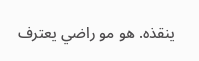ينقذه. هو مو راضي يعترف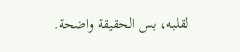لقلبه، بس الحقيقة واضحة.